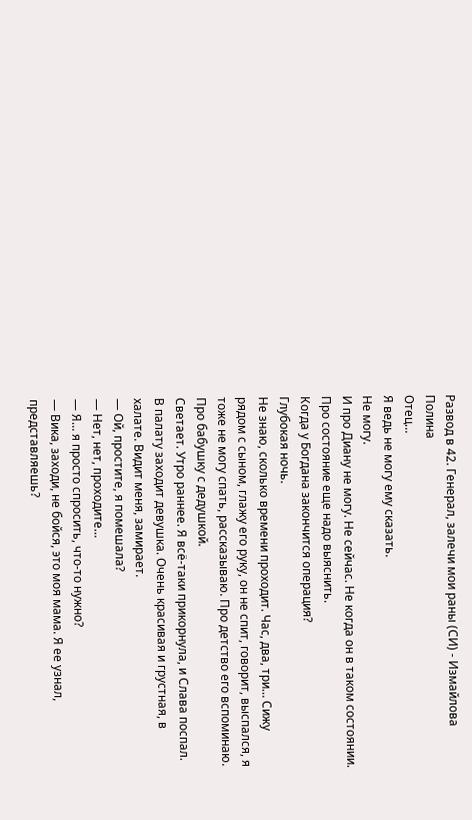Развод в 42. Генерал, залечи мои раны (СИ) - Измайлова Полина
Отец…
Я ведь не могу ему сказать.
Не могу.
И про Диану не могу. Не сейчас. Не когда он в таком состоянии.
Про состояние еще надо выяснить.
Когда у Богдана закончится операция?
Глубокая ночь.
Не знаю, сколько времени проходит. Час, два, три… Сижу рядом с сыном, глажу его руку, он не спит, говорит, выспался, я тоже не могу спать, рассказываю. Про детство его вспоминаю. Про бабушку с дедушкой.
Светает. Утро раннее. Я всё-таки прикорнула, и Слава поспал.
В палату заходит девушка. Очень красивая и грустная, в халате. Видит меня, замирает.
— Ой, простите, я помешала?
— Нет, нет, проходите…
— Я… я просто спросить, что-то нужно?
— Вика, заходи, не бойся, это моя мама. Я ее узнал, представляешь?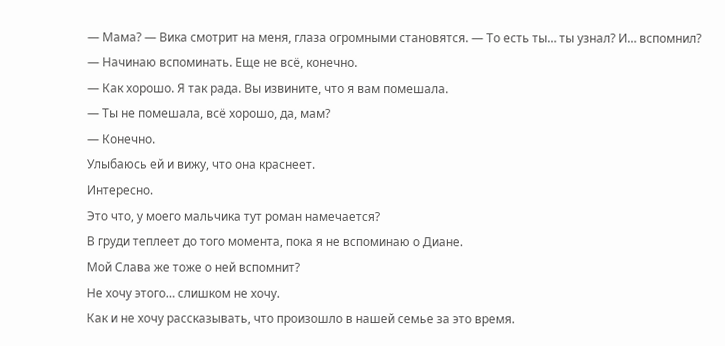— Мама? — Вика смотрит на меня, глаза огромными становятся. — То есть ты… ты узнал? И… вспомнил?
— Начинаю вспоминать. Еще не всё, конечно.
— Как хорошо. Я так рада. Вы извините, что я вам помешала.
— Ты не помешала, всё хорошо, да, мам?
— Конечно.
Улыбаюсь ей и вижу, что она краснеет.
Интересно.
Это что, у моего мальчика тут роман намечается?
В груди теплеет до того момента, пока я не вспоминаю о Диане.
Мой Слава же тоже о ней вспомнит?
Не хочу этого… слишком не хочу.
Как и не хочу рассказывать, что произошло в нашей семье за это время.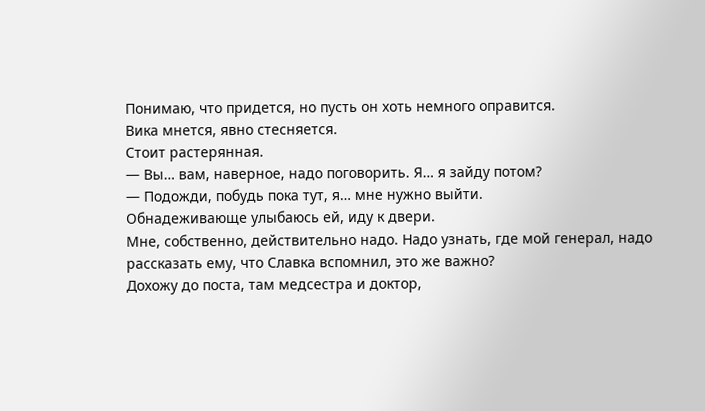Понимаю, что придется, но пусть он хоть немного оправится.
Вика мнется, явно стесняется.
Стоит растерянная.
— Вы… вам, наверное, надо поговорить. Я… я зайду потом?
— Подожди, побудь пока тут, я… мне нужно выйти.
Обнадеживающе улыбаюсь ей, иду к двери.
Мне, собственно, действительно надо. Надо узнать, где мой генерал, надо рассказать ему, что Славка вспомнил, это же важно?
Дохожу до поста, там медсестра и доктор,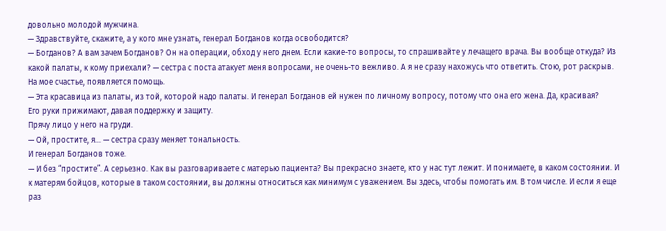довольно молодой мужчина.
— Здравствуйте, скажите, а у кого мне узнать, генерал Богданов когда освободится?
— Богданов? А вам зачем Богданов? Он на операции, обход у него днем. Если какие-то вопросы, то спрашивайте у лечащего врача. Вы вообще откуда? Из какой палаты, к кому приехали? — сестра с поста атакует меня вопросами, не очень-то вежливо. А я не сразу нахожусь что ответить. Стою, рот раскрыв.
На мое счастье, появляется помощь.
— Эта красавица из палаты, из той, которой надо палаты. И генерал Богданов ей нужен по личному вопросу, потому что она его жена. Да, красивая?
Его руки прижимают, давая поддержку и защиту.
Прячу лицо у него на груди.
— Ой, простите, я… — сестра сразу меняет тональность.
И генерал Богданов тоже.
— И без “простите”. А серьезно. Как вы разговариваете с матерью пациента? Вы прекрасно знаете, кто у нас тут лежит. И понимаете, в каком состоянии. И к матерям бойцов, которые в таком состоянии, вы должны относиться как минимум с уважением. Вы здесь, чтобы помогать им. В том числе. И если я еще раз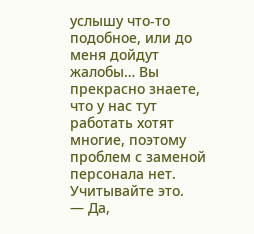услышу что-то подобное, или до меня дойдут жалобы… Вы прекрасно знаете, что у нас тут работать хотят многие, поэтому проблем с заменой персонала нет. Учитывайте это.
— Да,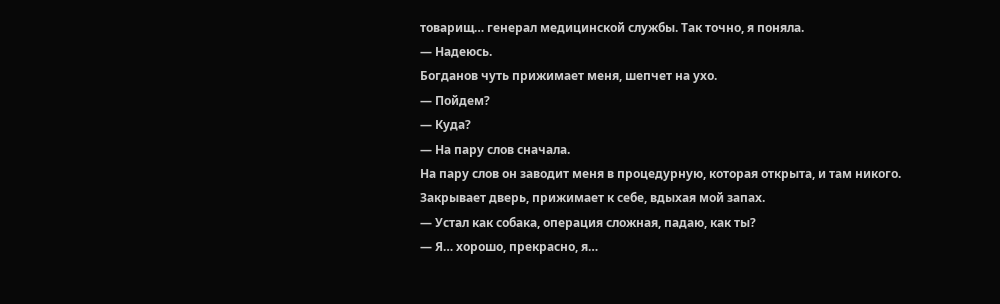товарищ… генерал медицинской службы. Так точно, я поняла.
— Надеюсь.
Богданов чуть прижимает меня, шепчет на ухо.
— Пойдем?
— Куда?
— На пару слов сначала.
На пару слов он заводит меня в процедурную, которая открыта, и там никого.
Закрывает дверь, прижимает к себе, вдыхая мой запах.
— Устал как собака, операция сложная, падаю, как ты?
— Я… хорошо, прекрасно, я…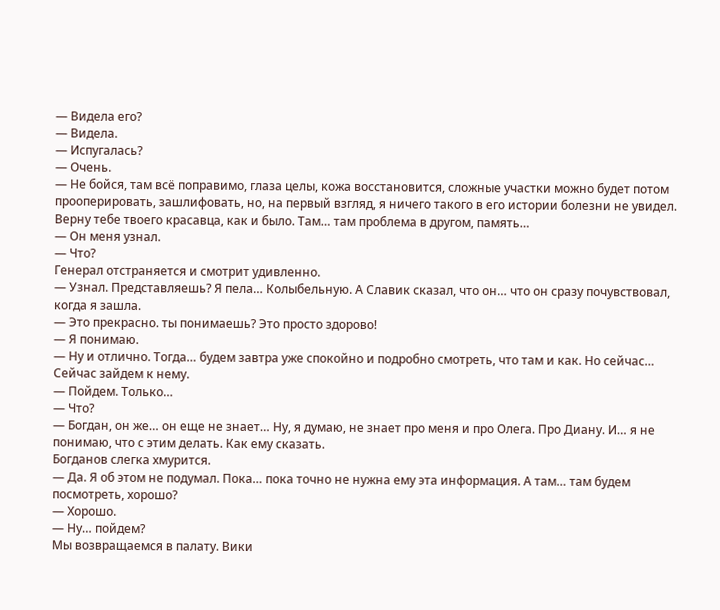— Видела его?
— Видела.
— Испугалась?
— Очень.
— Не бойся, там всё поправимо, глаза целы, кожа восстановится, сложные участки можно будет потом прооперировать, зашлифовать, но, на первый взгляд, я ничего такого в его истории болезни не увидел. Верну тебе твоего красавца, как и было. Там… там проблема в другом, память…
— Он меня узнал.
— Что?
Генерал отстраняется и смотрит удивленно.
— Узнал. Представляешь? Я пела… Колыбельную. А Славик сказал, что он… что он сразу почувствовал, когда я зашла.
— Это прекрасно. ты понимаешь? Это просто здорово!
— Я понимаю.
— Ну и отлично. Тогда… будем завтра уже спокойно и подробно смотреть, что там и как. Но сейчас… Сейчас зайдем к нему.
— Пойдем. Только…
— Что?
— Богдан, он же… он еще не знает… Ну, я думаю, не знает про меня и про Олега. Про Диану. И… я не понимаю, что с этим делать. Как ему сказать.
Богданов слегка хмурится.
— Да. Я об этом не подумал. Пока… пока точно не нужна ему эта информация. А там… там будем посмотреть, хорошо?
— Хорошо.
— Ну… пойдем?
Мы возвращаемся в палату. Вики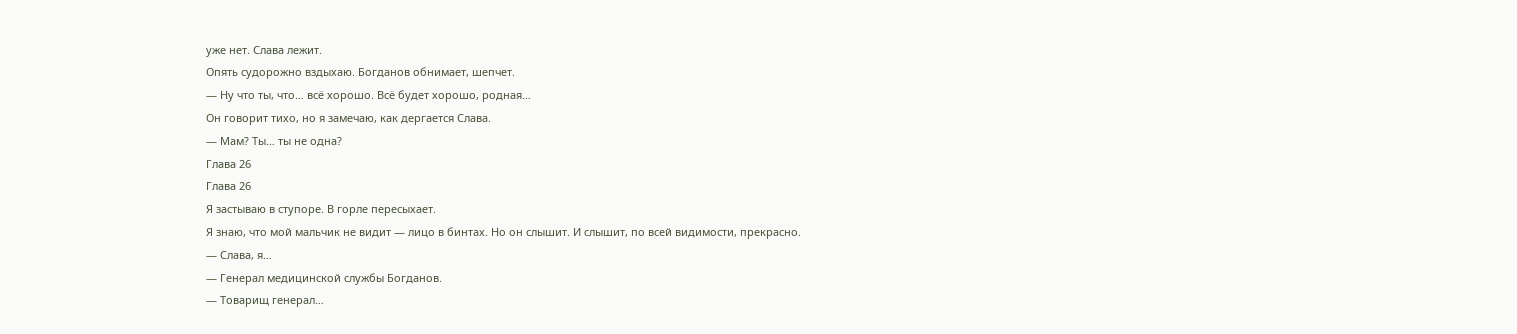уже нет. Слава лежит.
Опять судорожно вздыхаю. Богданов обнимает, шепчет.
— Ну что ты, что… всё хорошо. Всё будет хорошо, родная…
Он говорит тихо, но я замечаю, как дергается Слава.
— Мам? Ты… ты не одна?
Глава 26
Глава 26
Я застываю в ступоре. В горле пересыхает.
Я знаю, что мой мальчик не видит — лицо в бинтах. Но он слышит. И слышит, по всей видимости, прекрасно.
— Слава, я…
— Генерал медицинской службы Богданов.
— Товарищ генерал…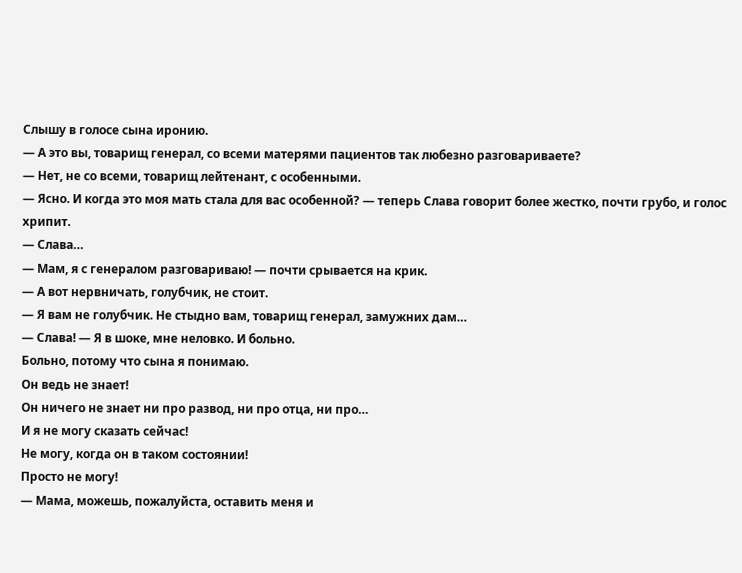Слышу в голосе сына иронию.
— А это вы, товарищ генерал, со всеми матерями пациентов так любезно разговариваете?
— Нет, не со всеми, товарищ лейтенант, с особенными.
— Ясно. И когда это моя мать стала для вас особенной? — теперь Слава говорит более жестко, почти грубо, и голос хрипит.
— Слава…
— Мам, я с генералом разговариваю! — почти срывается на крик.
— А вот нервничать, голубчик, не стоит.
— Я вам не голубчик. Не стыдно вам, товарищ генерал, замужних дам…
— Слава! — Я в шоке, мне неловко. И больно.
Больно, потому что сына я понимаю.
Он ведь не знает!
Он ничего не знает ни про развод, ни про отца, ни про…
И я не могу сказать сейчас!
Не могу, когда он в таком состоянии!
Просто не могу!
— Мама, можешь, пожалуйста, оставить меня и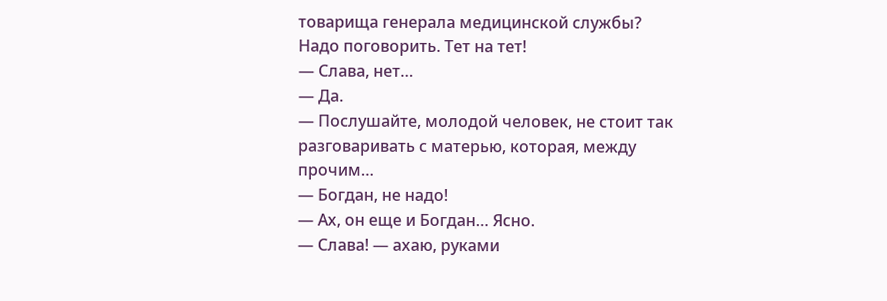товарища генерала медицинской службы? Надо поговорить. Тет на тет!
— Слава, нет…
— Да.
— Послушайте, молодой человек, не стоит так разговаривать с матерью, которая, между прочим…
— Богдан, не надо!
— Ах, он еще и Богдан… Ясно.
— Слава! — ахаю, руками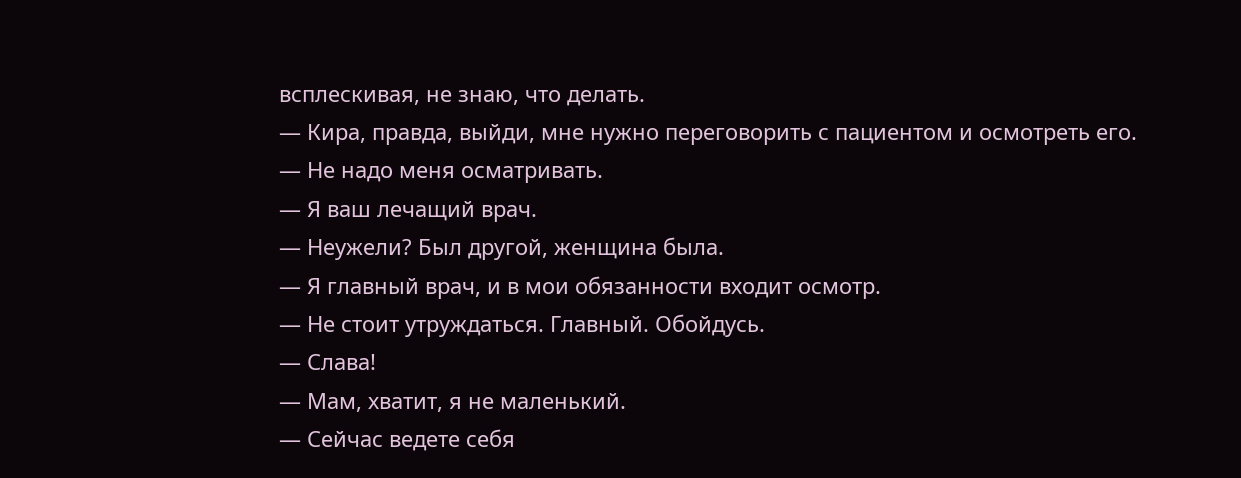всплескивая, не знаю, что делать.
— Кира, правда, выйди, мне нужно переговорить с пациентом и осмотреть его.
— Не надо меня осматривать.
— Я ваш лечащий врач.
— Неужели? Был другой, женщина была.
— Я главный врач, и в мои обязанности входит осмотр.
— Не стоит утруждаться. Главный. Обойдусь.
— Слава!
— Мам, хватит, я не маленький.
— Сейчас ведете себя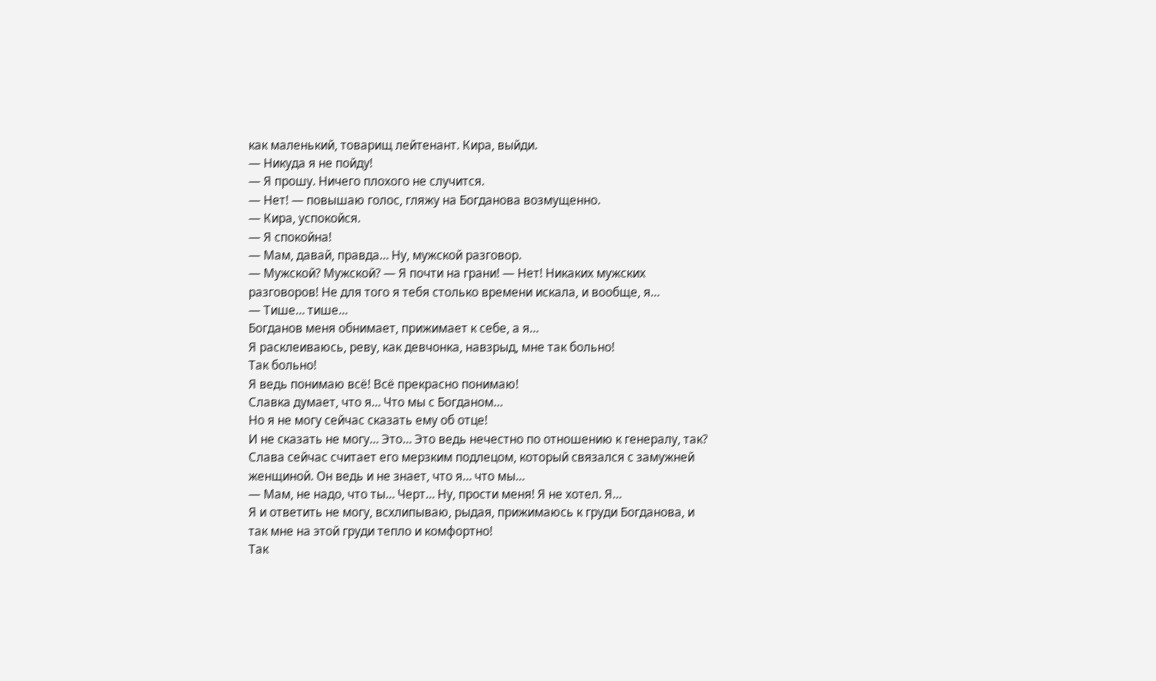как маленький, товарищ лейтенант. Кира, выйди.
— Никуда я не пойду!
— Я прошу. Ничего плохого не случится.
— Нет! — повышаю голос, гляжу на Богданова возмущенно.
— Кира, успокойся.
— Я спокойна!
— Мам, давай, правда… Ну, мужской разговор.
— Мужской? Мужской? — Я почти на грани! — Нет! Никаких мужских разговоров! Не для того я тебя столько времени искала, и вообще, я…
— Тише… тише…
Богданов меня обнимает, прижимает к себе, а я…
Я расклеиваюсь, реву, как девчонка, навзрыд, мне так больно!
Так больно!
Я ведь понимаю всё! Всё прекрасно понимаю!
Славка думает, что я… Что мы с Богданом…
Но я не могу сейчас сказать ему об отце!
И не сказать не могу… Это… Это ведь нечестно по отношению к генералу, так?
Слава сейчас считает его мерзким подлецом, который связался с замужней женщиной. Он ведь и не знает, что я… что мы…
— Мам, не надо, что ты… Черт… Ну, прости меня! Я не хотел. Я…
Я и ответить не могу, всхлипываю, рыдая, прижимаюсь к груди Богданова, и так мне на этой груди тепло и комфортно!
Так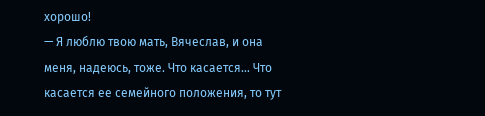хорошо!
— Я люблю твою мать, Вячеслав, и она меня, надеюсь, тоже. Что касается… Что касается ее семейного положения, то тут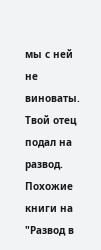мы с ней не виноваты. Твой отец подал на развод.
Похожие книги на "Развод в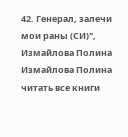42. Генерал, залечи мои раны (СИ)", Измайлова Полина
Измайлова Полина читать все книги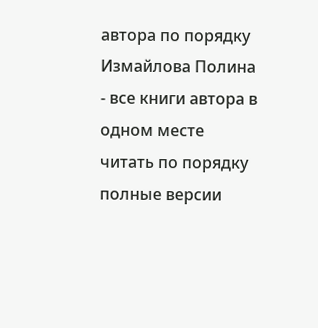автора по порядку
Измайлова Полина - все книги автора в одном месте читать по порядку полные версии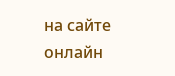на сайте онлайн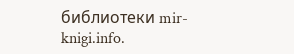библиотеки mir-knigi.info.